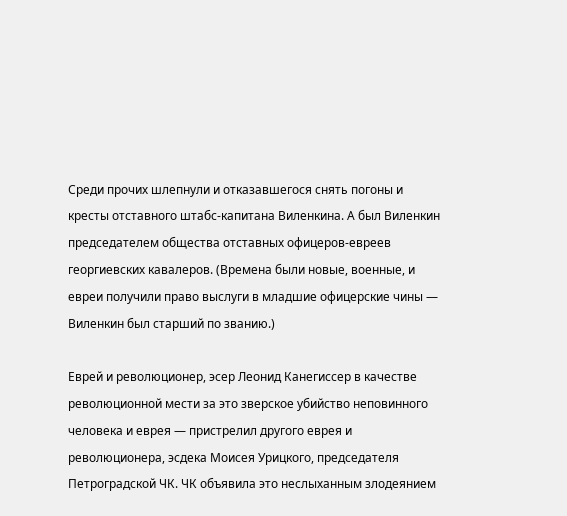Среди прочих шлепнули и отказавшегося снять погоны и кресты отставного штабс-капитана Виленкина. А был Виленкин председателем общества отставных офицеров-евреев георгиевских кавалеров. (Времена были новые, военные, и евреи получили право выслуги в младшие офицерские чины — Виленкин был старший по званию.)

Еврей и революционер, эсер Леонид Канегиссер в качестве революционной мести за это зверское убийство неповинного человека и еврея — пристрелил другого еврея и революционера, эсдека Моисея Урицкого, председателя Петроградской ЧК. ЧК объявила это неслыханным злодеянием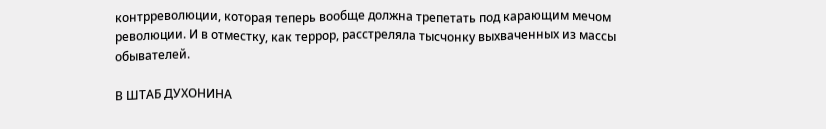контрреволюции, которая теперь вообще должна трепетать под карающим мечом революции. И в отместку, как террор, расстреляла тысчонку выхваченных из массы обывателей.

В ШТАБ ДУХОНИНА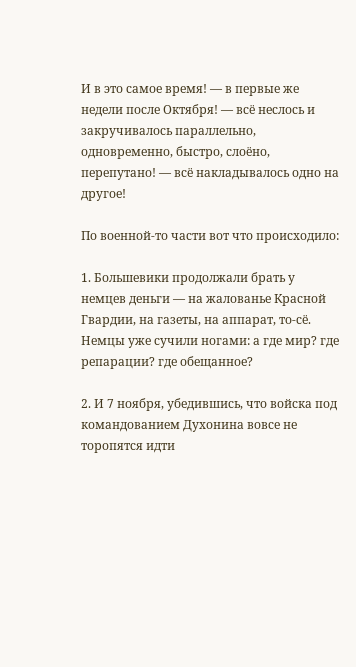И в это самое время! — в первые же недели после Октября! — всё неслось и закручивалось параллельно, одновременно, быстро, слоёно, перепутано! — всё накладывалось одно на другое!

По военной-то части вот что происходило:

1. Большевики продолжали брать у немцев деньги — на жалованье Красной Гвардии, на газеты, на аппарат, то-сё. Немцы уже сучили ногами: а где мир? где репарации? где обещанное?

2. И 7 ноября, убедившись, что войска под командованием Духонина вовсе не торопятся идти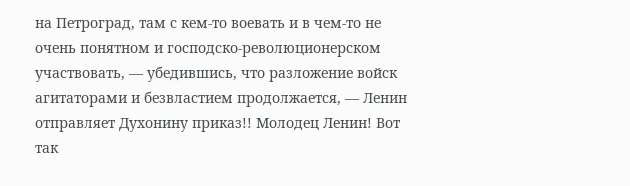на Петроград, там с кем-то воевать и в чем-то не очень понятном и господско-революционерском участвовать, — убедившись, что разложение войск агитаторами и безвластием продолжается, — Ленин отправляет Духонину приказ!! Молодец Ленин! Вот так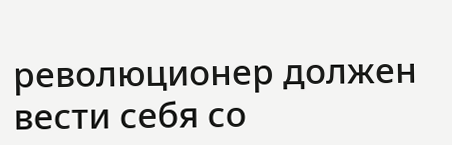революционер должен вести себя со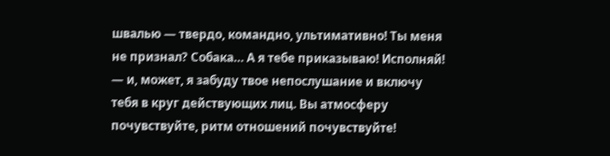швалью — твердо, командно, ультимативно! Ты меня не признал? Собака… А я тебе приказываю! Исполняй! — и, может, я забуду твое непослушание и включу тебя в круг действующих лиц. Вы атмосферу почувствуйте, ритм отношений почувствуйте!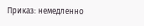Приказ: немедленно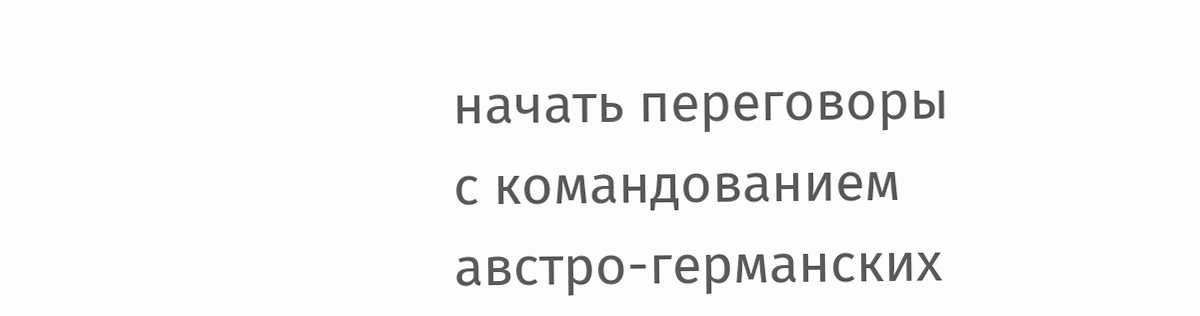начать переговоры с командованием австро-германских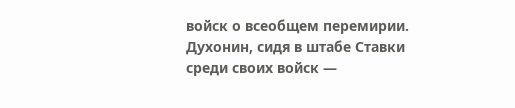войск о всеобщем перемирии. Духонин, сидя в штабе Ставки среди своих войск —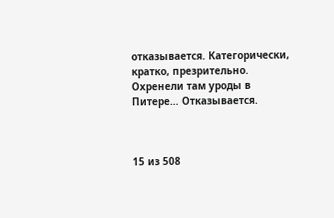отказывается. Категорически, кратко, презрительно. Охренели там уроды в Питере… Отказывается.



15 из 508